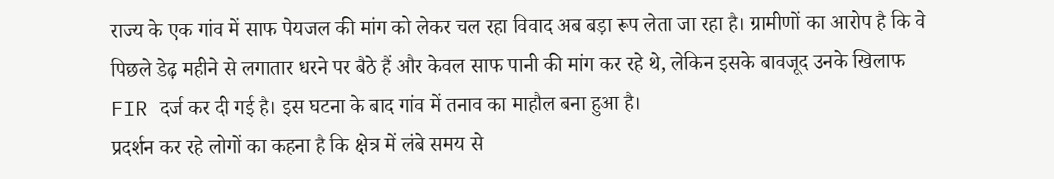राज्य के एक गांव में साफ पेयजल की मांग को लेकर चल रहा विवाद अब बड़ा रूप लेता जा रहा है। ग्रामीणों का आरोप है कि वे पिछले डेढ़ महीने से लगातार धरने पर बैठे हैं और केवल साफ पानी की मांग कर रहे थे, लेकिन इसके बावजूद उनके खिलाफ FIR दर्ज कर दी गई है। इस घटना के बाद गांव में तनाव का माहौल बना हुआ है।
प्रदर्शन कर रहे लोगों का कहना है कि क्षेत्र में लंबे समय से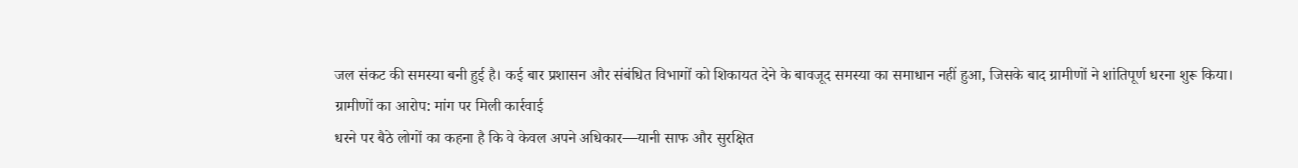जल संकट की समस्या बनी हुई है। कई बार प्रशासन और संबंधित विभागों को शिकायत देने के बावजूद समस्या का समाधान नहीं हुआ, जिसके बाद ग्रामीणों ने शांतिपूर्ण धरना शुरू किया।
ग्रामीणों का आरोप: मांग पर मिली कार्रवाई
धरने पर बैठे लोगों का कहना है कि वे केवल अपने अधिकार—यानी साफ और सुरक्षित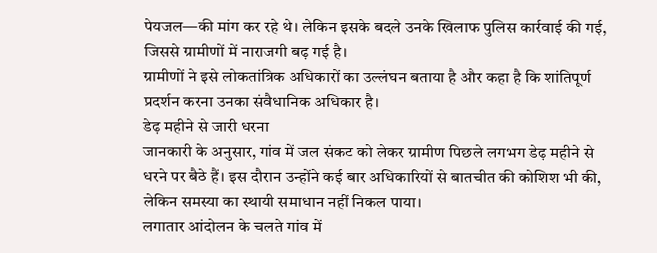पेयजल—की मांग कर रहे थे। लेकिन इसके बदले उनके खिलाफ पुलिस कार्रवाई की गई, जिससे ग्रामीणों में नाराजगी बढ़ गई है।
ग्रामीणों ने इसे लोकतांत्रिक अधिकारों का उल्लंघन बताया है और कहा है कि शांतिपूर्ण प्रदर्शन करना उनका संवैधानिक अधिकार है।
डेढ़ महीने से जारी धरना
जानकारी के अनुसार, गांव में जल संकट को लेकर ग्रामीण पिछले लगभग डेढ़ महीने से धरने पर बैठे हैं। इस दौरान उन्होंने कई बार अधिकारियों से बातचीत की कोशिश भी की, लेकिन समस्या का स्थायी समाधान नहीं निकल पाया।
लगातार आंदोलन के चलते गांव में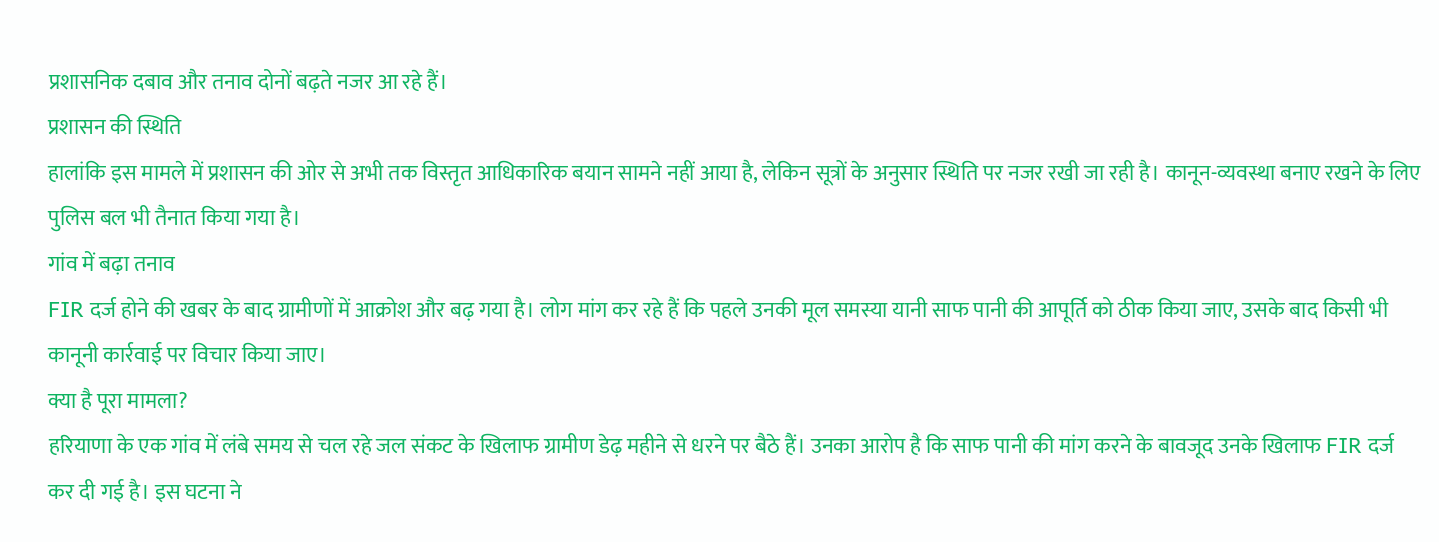प्रशासनिक दबाव और तनाव दोनों बढ़ते नजर आ रहे हैं।
प्रशासन की स्थिति
हालांकि इस मामले में प्रशासन की ओर से अभी तक विस्तृत आधिकारिक बयान सामने नहीं आया है, लेकिन सूत्रों के अनुसार स्थिति पर नजर रखी जा रही है। कानून-व्यवस्था बनाए रखने के लिए पुलिस बल भी तैनात किया गया है।
गांव में बढ़ा तनाव
FIR दर्ज होने की खबर के बाद ग्रामीणों में आक्रोश और बढ़ गया है। लोग मांग कर रहे हैं कि पहले उनकी मूल समस्या यानी साफ पानी की आपूर्ति को ठीक किया जाए, उसके बाद किसी भी कानूनी कार्रवाई पर विचार किया जाए।
क्या है पूरा मामला?
हरियाणा के एक गांव में लंबे समय से चल रहे जल संकट के खिलाफ ग्रामीण डेढ़ महीने से धरने पर बैठे हैं। उनका आरोप है कि साफ पानी की मांग करने के बावजूद उनके खिलाफ FIR दर्ज कर दी गई है। इस घटना ने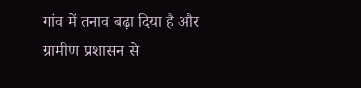गांव में तनाव बढ़ा दिया है और ग्रामीण प्रशासन से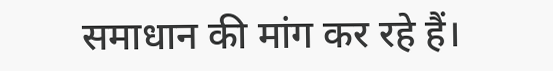समाधान की मांग कर रहे हैं।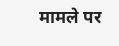मामले पर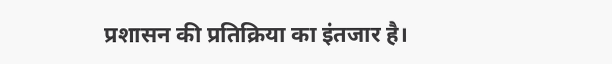प्रशासन की प्रतिक्रिया का इंतजार है।